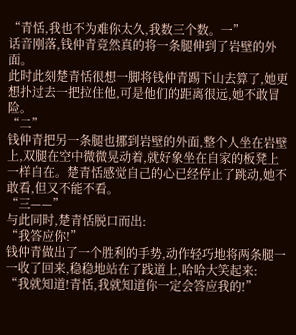“青恬,我也不为难你太久,我数三个数。一”
话音刚落,钱仲青竟然真的将一条腿伸到了岩壁的外面。
此时此刻楚青恬很想一脚将钱仲青踢下山去算了,她更想扑过去一把拉住他,可是他们的距离很远,她不敢冒险。
“二”
钱仲青把另一条腿也挪到岩壁的外面,整个人坐在岩壁上,双腿在空中微微晃动着,就好象坐在自家的板凳上一样自在。楚青恬感觉自己的心已经停止了跳动,她不敢看,但又不能不看。
“三——”
与此同时,楚青恬脱口而出:
“我答应你!”
钱仲青做出了一个胜利的手势,动作轻巧地将两条腿一一收了回来,稳稳地站在了践道上,哈哈大笑起来:
“我就知道!青恬,我就知道你一定会答应我的!”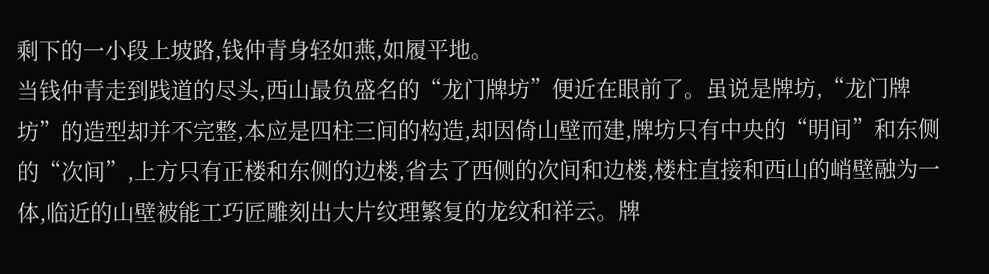剩下的一小段上坡路,钱仲青身轻如燕,如履平地。
当钱仲青走到践道的尽头,西山最负盛名的“龙门牌坊”便近在眼前了。虽说是牌坊,“龙门牌坊”的造型却并不完整,本应是四柱三间的构造,却因倚山壁而建,牌坊只有中央的“明间”和东侧的“次间”,上方只有正楼和东侧的边楼,省去了西侧的次间和边楼,楼柱直接和西山的峭壁融为一体,临近的山壁被能工巧匠雕刻出大片纹理繁复的龙纹和祥云。牌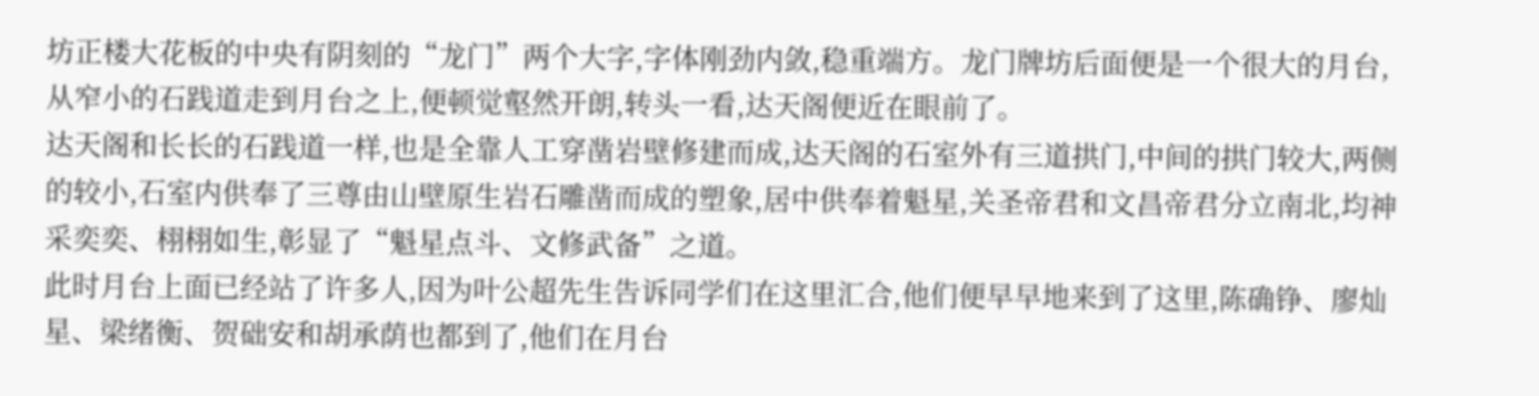坊正楼大花板的中央有阴刻的“龙门”两个大字,字体刚劲内敛,稳重端方。龙门牌坊后面便是一个很大的月台,从窄小的石践道走到月台之上,便顿觉壑然开朗,转头一看,达天阁便近在眼前了。
达天阁和长长的石践道一样,也是全靠人工穿凿岩壁修建而成,达天阁的石室外有三道拱门,中间的拱门较大,两侧的较小,石室内供奉了三尊由山壁原生岩石雕凿而成的塑象,居中供奉着魁星,关圣帝君和文昌帝君分立南北,均神采奕奕、栩栩如生,彰显了“魁星点斗、文修武备”之道。
此时月台上面已经站了许多人,因为叶公超先生告诉同学们在这里汇合,他们便早早地来到了这里,陈确铮、廖灿星、梁绪衡、贺础安和胡承荫也都到了,他们在月台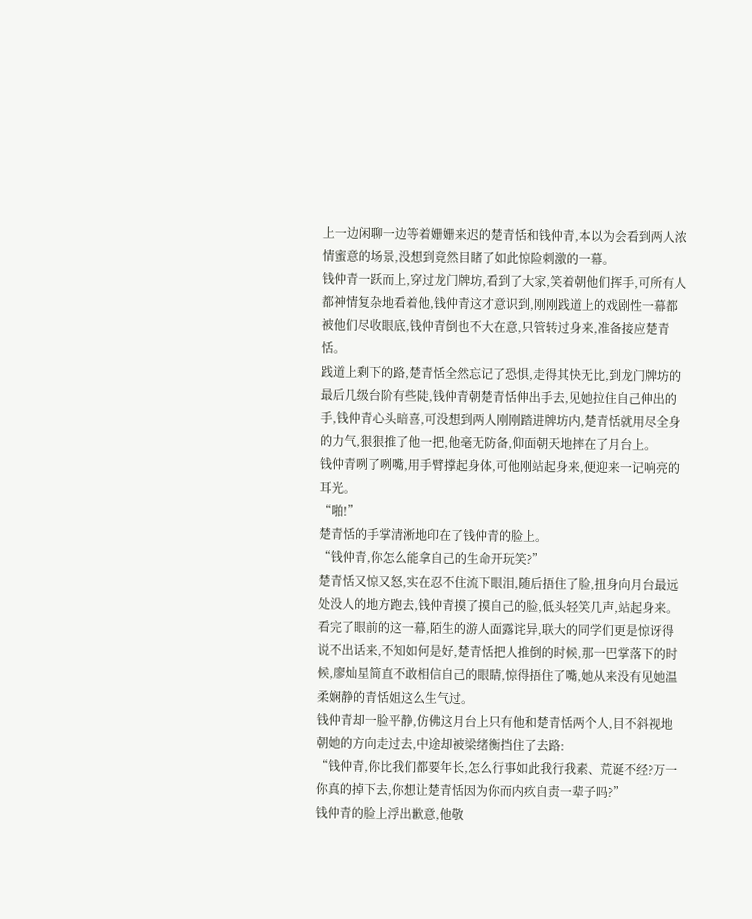上一边闲聊一边等着姗姗来迟的楚青恬和钱仲青,本以为会看到两人浓情蜜意的场景,没想到竟然目睹了如此惊险刺激的一幕。
钱仲青一跃而上,穿过龙门牌坊,看到了大家,笑着朝他们挥手,可所有人都神情复杂地看着他,钱仲青这才意识到,刚刚践道上的戏剧性一幕都被他们尽收眼底,钱仲青倒也不大在意,只管转过身来,准备接应楚青恬。
践道上剩下的路,楚青恬全然忘记了恐惧,走得其快无比,到龙门牌坊的最后几级台阶有些陡,钱仲青朝楚青恬伸出手去,见她拉住自己伸出的手,钱仲青心头暗喜,可没想到两人刚刚踏进牌坊内,楚青恬就用尽全身的力气,狠狠推了他一把,他毫无防备,仰面朝天地摔在了月台上。
钱仲青咧了咧嘴,用手臂撑起身体,可他刚站起身来,便迎来一记响亮的耳光。
“啪!”
楚青恬的手掌清淅地印在了钱仲青的脸上。
“钱仲青,你怎么能拿自己的生命开玩笑?”
楚青恬又惊又怒,实在忍不住流下眼泪,随后捂住了脸,扭身向月台最远处没人的地方跑去,钱仲青摸了摸自己的脸,低头轻笑几声,站起身来。
看完了眼前的这一幕,陌生的游人面露诧异,联大的同学们更是惊讶得说不出话来,不知如何是好,楚青恬把人推倒的时候,那一巴掌落下的时候,廖灿星简直不敢相信自己的眼睛,惊得捂住了嘴,她从来没有见她温柔娴静的青恬姐这么生气过。
钱仲青却一脸平静,仿佛这月台上只有他和楚青恬两个人,目不斜视地朝她的方向走过去,中途却被梁绪衡挡住了去路:
“钱仲青,你比我们都要年长,怎么行事如此我行我素、荒诞不经?万一你真的掉下去,你想让楚青恬因为你而内疚自责一辈子吗?”
钱仲青的脸上浮出歉意,他敬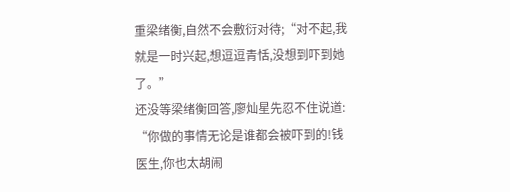重梁绪衡,自然不会敷衍对待;“对不起,我就是一时兴起,想逗逗青恬,没想到吓到她了。”
还没等梁绪衡回答,廖灿星先忍不住说道:
“你做的事情无论是谁都会被吓到的!钱医生,你也太胡闹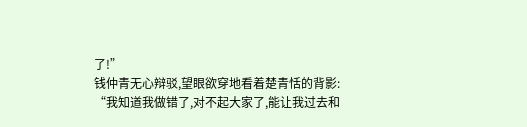了!”
钱仲青无心辩驳,望眼欲穿地看着楚青恬的背影:
“我知道我做错了,对不起大家了,能让我过去和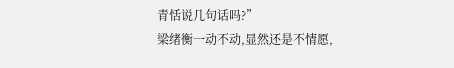青恬说几句话吗?”
梁绪衡一动不动,显然还是不情愿,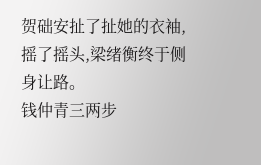贺础安扯了扯她的衣袖,摇了摇头,梁绪衡终于侧身让路。
钱仲青三两步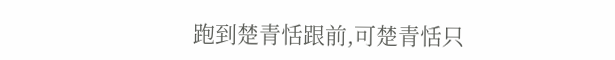跑到楚青恬跟前,可楚青恬只